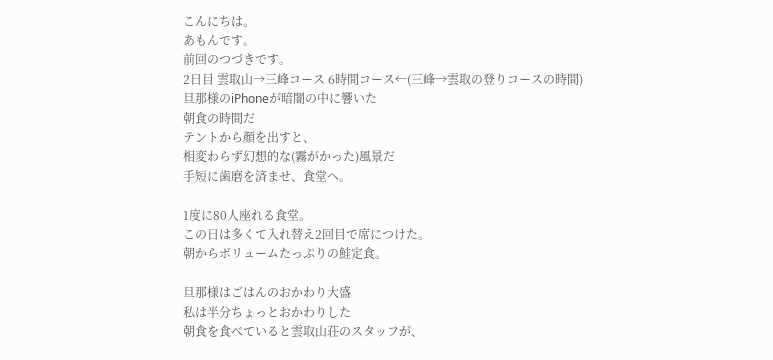こんにちは。
あもんです。
前回のつづきです。
2日目 雲取山→三峰コース 6時間コース←(三峰→雲取の登りコースの時間)
旦那様のiPhoneが暗闇の中に響いた
朝食の時間だ
テントから顔を出すと、
相変わらず幻想的な(霧がかった)風景だ
手短に歯磨を済ませ、食堂へ。

1度に80人座れる食堂。
この日は多くて入れ替え2回目で席につけた。
朝からボリュームたっぷりの鮭定食。

旦那様はごはんのおかわり大盛
私は半分ちょっとおかわりした
朝食を食べていると雲取山荘のスタッフが、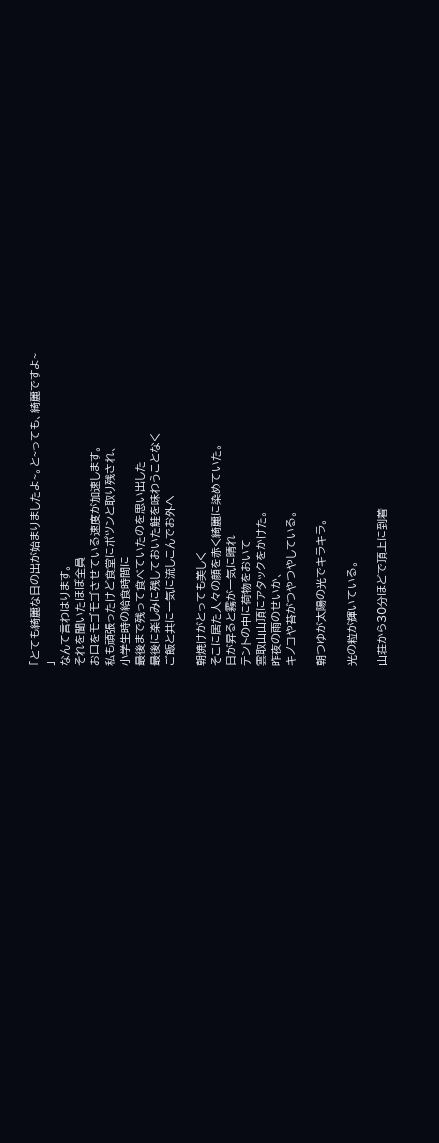「とても綺麗な日の出が始まりましたよ~。と~っても、綺麗ですよ~
」
なんて言わはります。
それを聞いたほぼ全員
お口をモゴモゴさせている速度が加速します。
私も頑張ったけど食堂にポツンと取り残され、
小学生時の給食時間に
最後まで残って食べていたのを思い出した
最後に楽しみに残しておいた鮭を味わうことなく
ご飯と共に一気に流しこんでお外へ

朝焼けがとっても美しく
そこに居た人々の顔を赤く綺麗に染めていた。
日が昇ると霧が一気に晴れ
テントの中に荷物をおいて
雲取山山頂にアタックをかけた。
昨夜の雨のせいか、
キノコや苔がつやつやしている。

朝つゆが太陽の光でキラキラ。

光の粒が輝いている。

山荘から30分ほどで頂上に到着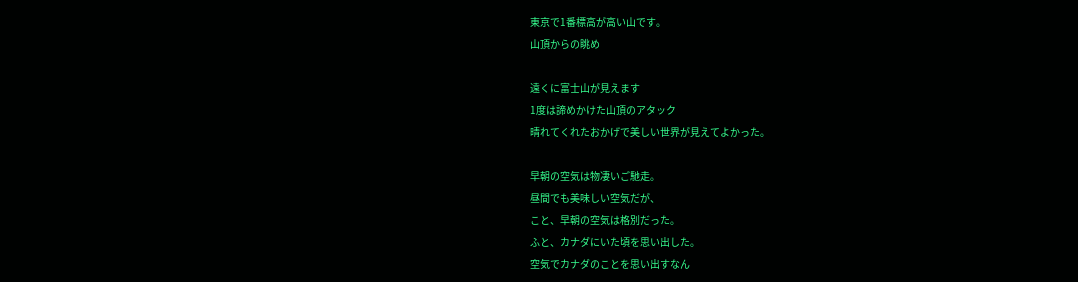東京で1番標高が高い山です。
山頂からの眺め

遠くに富士山が見えます
1度は諦めかけた山頂のアタック
晴れてくれたおかげで美しい世界が見えてよかった。

早朝の空気は物凄いご馳走。
昼間でも美味しい空気だが、
こと、早朝の空気は格別だった。
ふと、カナダにいた頃を思い出した。
空気でカナダのことを思い出すなん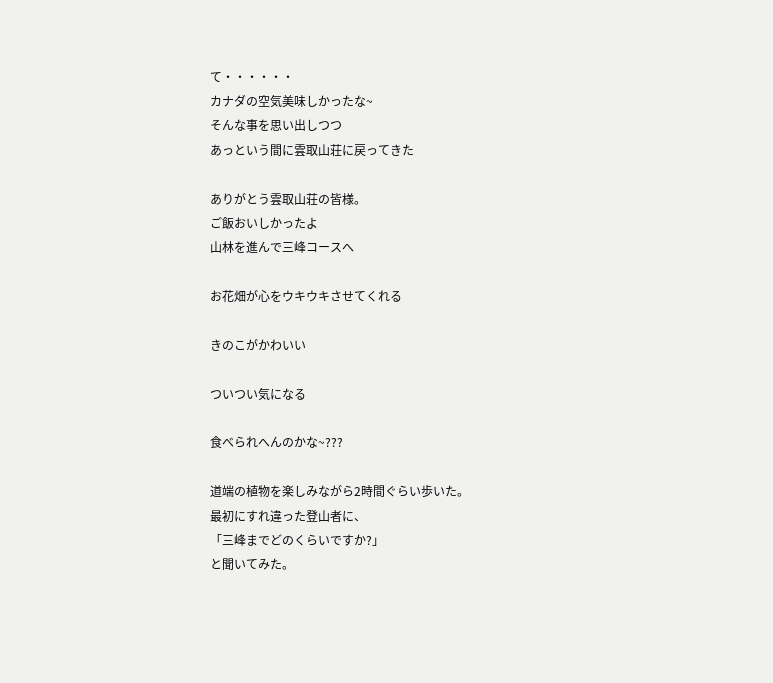て・・・・・・
カナダの空気美味しかったな~
そんな事を思い出しつつ
あっという間に雲取山荘に戻ってきた

ありがとう雲取山荘の皆様。
ご飯おいしかったよ
山林を進んで三峰コースへ

お花畑が心をウキウキさせてくれる

きのこがかわいい

ついつい気になる

食べられへんのかな~???

道端の植物を楽しみながら2時間ぐらい歩いた。
最初にすれ違った登山者に、
「三峰までどのくらいですか?」
と聞いてみた。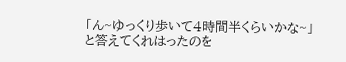「ん~ゆっくり歩いて4時間半くらいかな~」
と答えてくれはったのを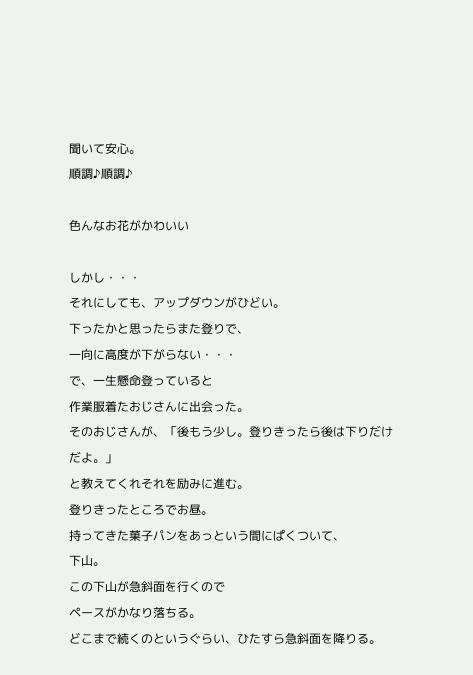聞いて安心。
順調♪順調♪

色んなお花がかわいい

しかし・・・
それにしても、アップダウンがひどい。
下ったかと思ったらまた登りで、
一向に高度が下がらない・・・
で、一生懸命登っていると
作業服着たおじさんに出会った。
そのおじさんが、「後もう少し。登りきったら後は下りだけだよ。」
と教えてくれそれを励みに進む。
登りきったところでお昼。
持ってきた菓子パンをあっという間にぱくついて、
下山。
この下山が急斜面を行くので
ペースがかなり落ちる。
どこまで続くのというぐらい、ひたすら急斜面を降りる。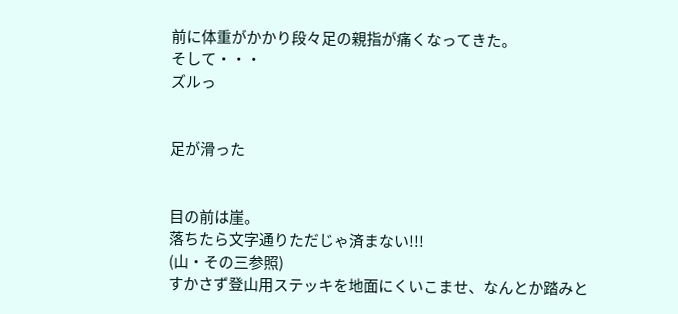前に体重がかかり段々足の親指が痛くなってきた。
そして・・・
ズルっ


足が滑った


目の前は崖。
落ちたら文字通りただじゃ済まない!!!
(山・その三参照)
すかさず登山用ステッキを地面にくいこませ、なんとか踏みと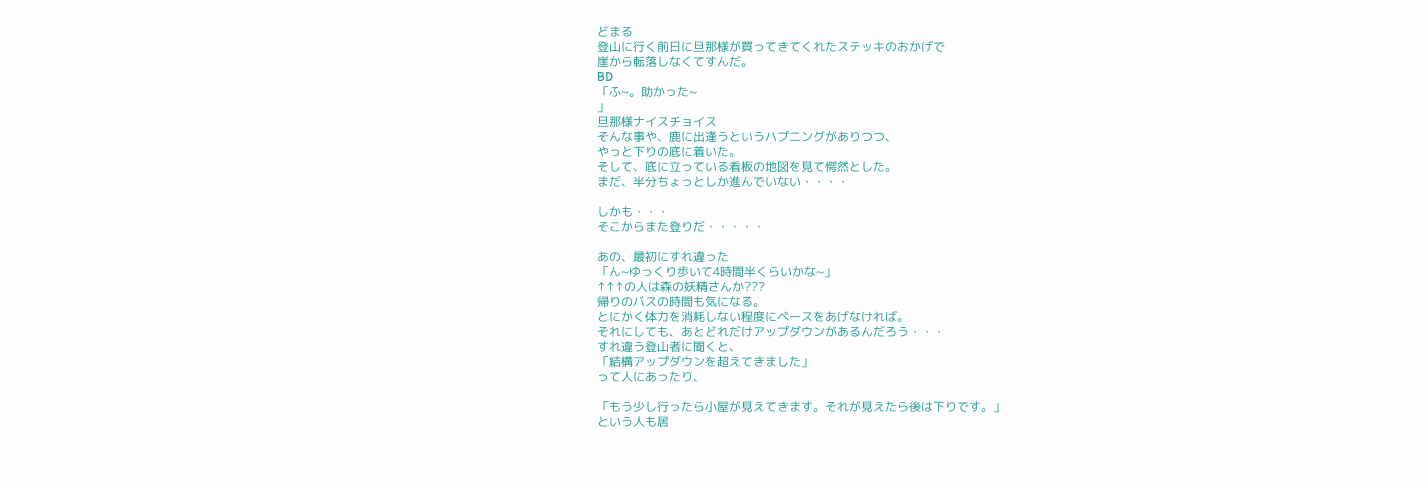どまる
登山に行く前日に旦那様が買ってきてくれたステッキのおかげで
崖から転落しなくてすんだ。
BD
「ふ~。助かった~
」
旦那様ナイスチョイス
そんな事や、鹿に出逢うというハプニングがありつつ、
やっと下りの底に着いた。
そして、底に立っている看板の地図を見て愕然とした。
まだ、半分ちょっとしか進んでいない・・・・

しかも・・・
そこからまた登りだ・・・・・

あの、最初にすれ違った
「ん~ゆっくり歩いて4時間半くらいかな~」
↑↑↑の人は森の妖精さんか???
帰りのバスの時間も気になる。
とにかく体力を消耗しない程度にペースをあげなければ。
それにしても、あとどれだけアップダウンがあるんだろう・・・
すれ違う登山者に聞くと、
「結構アップダウンを超えてきました」
って人にあったり、

「もう少し行ったら小屋が見えてきます。それが見えたら後は下りです。」
という人も居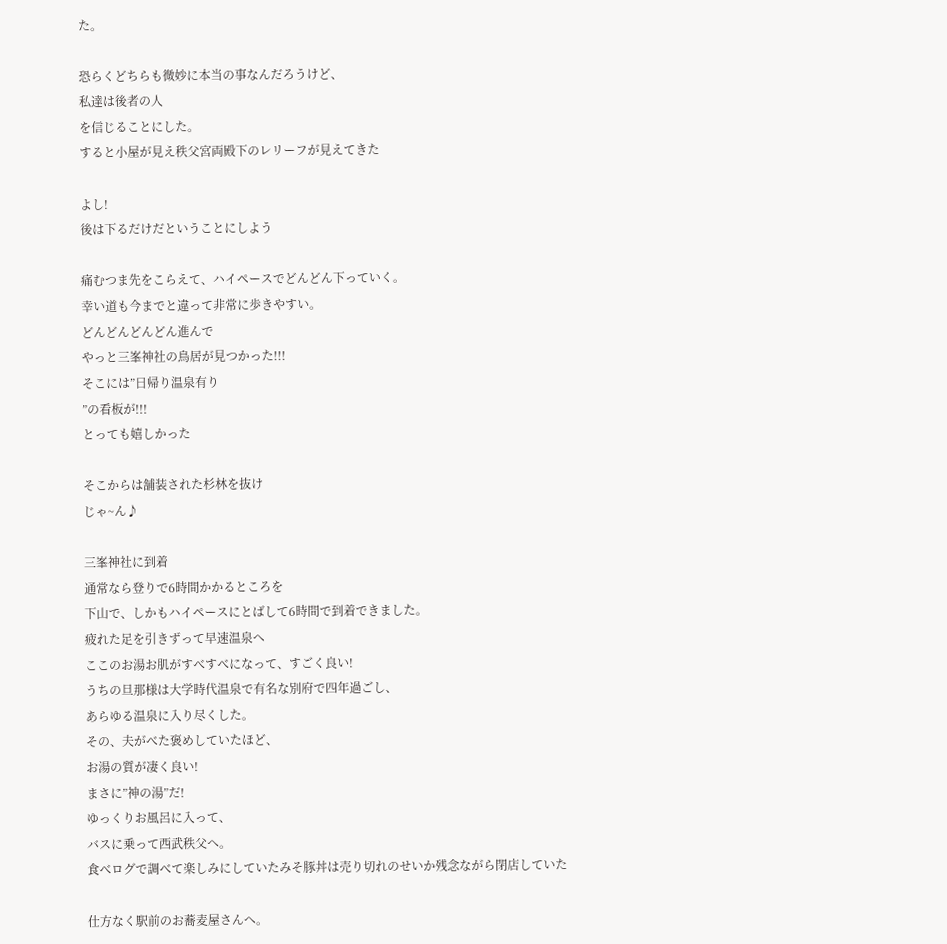た。

恐らくどちらも微妙に本当の事なんだろうけど、
私達は後者の人
を信じることにした。
すると小屋が見え秩父宮両殿下のレリーフが見えてきた

よし!
後は下るだけだということにしよう

痛むつま先をこらえて、ハイペースでどんどん下っていく。
幸い道も今までと違って非常に歩きやすい。
どんどんどんどん進んで
やっと三峯神社の鳥居が見つかった!!!
そこには”日帰り温泉有り
”の看板が!!!
とっても嬉しかった

そこからは舗装された杉林を抜け
じゃ~ん♪

三峯神社に到着
通常なら登りで6時間かかるところを
下山で、しかもハイペースにとばして6時間で到着できました。
疲れた足を引きずって早速温泉へ
ここのお湯お肌がすべすべになって、すごく良い!
うちの旦那様は大学時代温泉で有名な別府で四年過ごし、
あらゆる温泉に入り尽くした。
その、夫がべた褒めしていたほど、
お湯の質が凄く良い!
まさに”神の湯”だ!
ゆっくりお風呂に入って、
バスに乗って西武秩父へ。
食べログで調べて楽しみにしていたみそ豚丼は売り切れのせいか残念ながら閉店していた

仕方なく駅前のお蕎麦屋さんへ。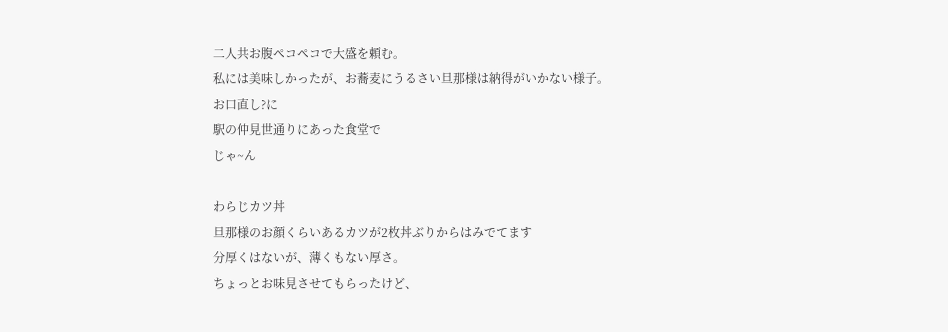二人共お腹ペコペコで大盛を頼む。
私には美味しかったが、お蕎麦にうるさい旦那様は納得がいかない様子。
お口直し?に
駅の仲見世通りにあった食堂で
じゃ~ん

わらじカツ丼
旦那様のお顔くらいあるカツが2枚丼ぶりからはみでてます
分厚くはないが、薄くもない厚さ。
ちょっとお味見させてもらったけど、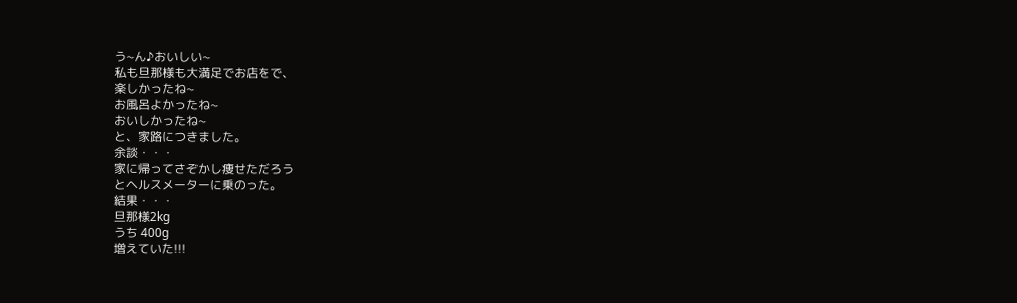う~ん♪おいしい~
私も旦那様も大満足でお店をで、
楽しかったね~
お風呂よかったね~
おいしかったね~
と、家路につきました。
余談・・・
家に帰ってさぞかし痩せただろう
とヘルスメーターに乗のった。
結果・・・
旦那様2kg
うち 400g
増えていた!!!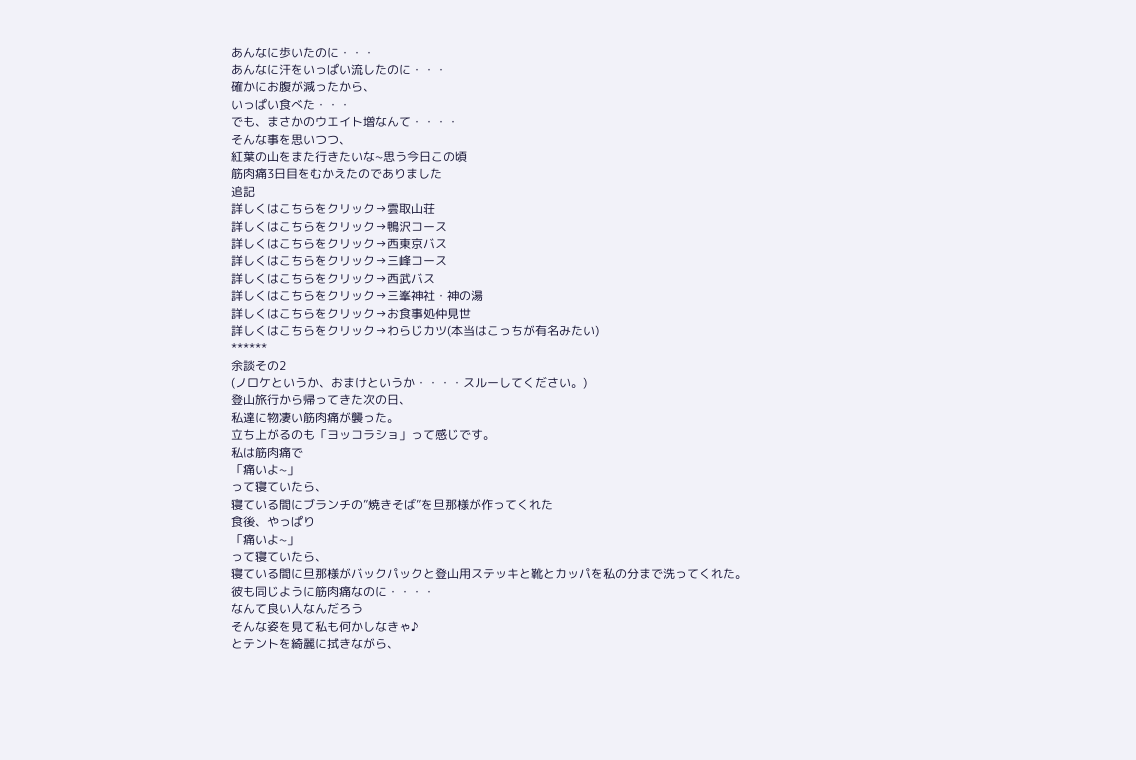あんなに歩いたのに・・・
あんなに汗をいっぱい流したのに・・・
確かにお腹が減ったから、
いっぱい食べた・・・
でも、まさかのウエイト増なんて・・・・
そんな事を思いつつ、
紅葉の山をまた行きたいな~思う今日この頃
筋肉痛3日目をむかえたのでありました
追記
詳しくはこちらをクリック→雲取山荘
詳しくはこちらをクリック→鴨沢コース
詳しくはこちらをクリック→西東京バス
詳しくはこちらをクリック→三峰コース
詳しくはこちらをクリック→西武バス
詳しくはこちらをクリック→三峯神社・神の湯
詳しくはこちらをクリック→お食事処仲見世
詳しくはこちらをクリック→わらじカツ(本当はこっちが有名みたい)
******
余談その2
(ノロケというか、おまけというか・・・・スルーしてください。)
登山旅行から帰ってきた次の日、
私達に物凄い筋肉痛が襲った。
立ち上がるのも「ヨッコラショ」って感じです。
私は筋肉痛で
「痛いよ~」
って寝ていたら、
寝ている間にブランチの”焼きそば”を旦那様が作ってくれた
食後、やっぱり
「痛いよ~」
って寝ていたら、
寝ている間に旦那様がバックパックと登山用ステッキと靴とカッパを私の分まで洗ってくれた。
彼も同じように筋肉痛なのに・・・・
なんて良い人なんだろう
そんな姿を見て私も何かしなきゃ♪
とテントを綺麗に拭きながら、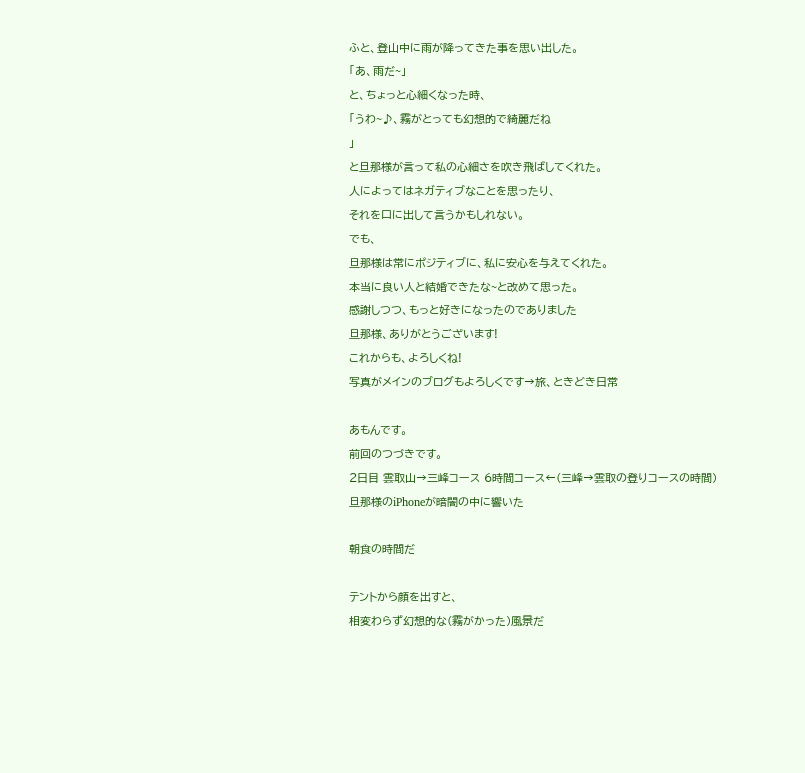ふと、登山中に雨が降ってきた事を思い出した。
「あ、雨だ~」
と、ちょっと心細くなった時、
「うわ~♪、霧がとっても幻想的で綺麗だね
」
と旦那様が言って私の心細さを吹き飛ばしてくれた。
人によってはネガティブなことを思ったり、
それを口に出して言うかもしれない。
でも、
旦那様は常にポジティブに、私に安心を与えてくれた。
本当に良い人と結婚できたな~と改めて思った。
感謝しつつ、もっと好きになったのでありました
旦那様、ありがとうございます!
これからも、よろしくね!
写真がメインのブログもよろしくです→旅、ときどき日常

あもんです。
前回のつづきです。
2日目 雲取山→三峰コース 6時間コース←(三峰→雲取の登りコースの時間)
旦那様のiPhoneが暗闇の中に響いた

朝食の時間だ

テントから顔を出すと、
相変わらず幻想的な(霧がかった)風景だ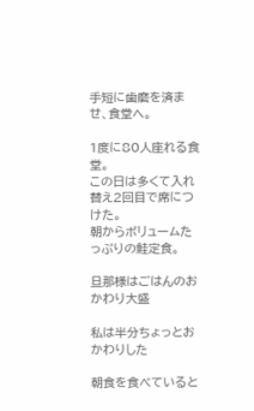手短に歯磨を済ませ、食堂へ。

1度に80人座れる食堂。
この日は多くて入れ替え2回目で席につけた。
朝からボリュームたっぷりの鮭定食。

旦那様はごはんのおかわり大盛

私は半分ちょっとおかわりした

朝食を食べていると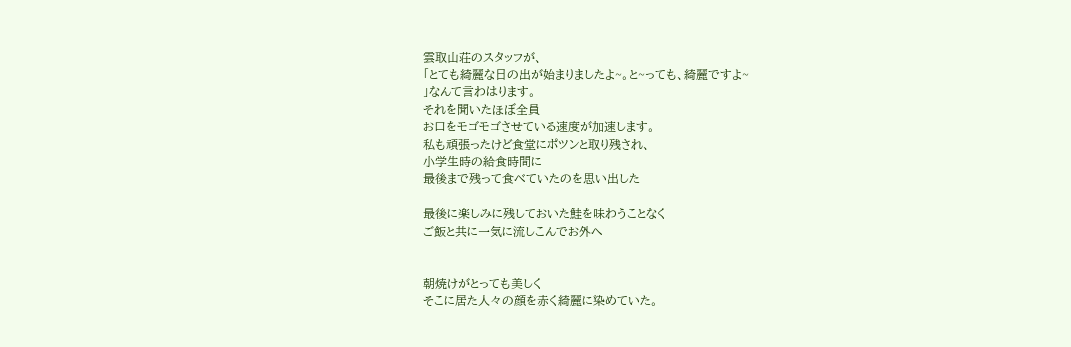雲取山荘のスタッフが、
「とても綺麗な日の出が始まりましたよ~。と~っても、綺麗ですよ~
」なんて言わはります。
それを聞いたほぼ全員
お口をモゴモゴさせている速度が加速します。
私も頑張ったけど食堂にポツンと取り残され、
小学生時の給食時間に
最後まで残って食べていたのを思い出した

最後に楽しみに残しておいた鮭を味わうことなく
ご飯と共に一気に流しこんでお外へ


朝焼けがとっても美しく
そこに居た人々の顔を赤く綺麗に染めていた。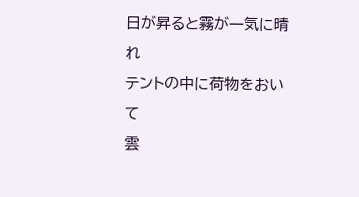日が昇ると霧が一気に晴れ
テントの中に荷物をおいて
雲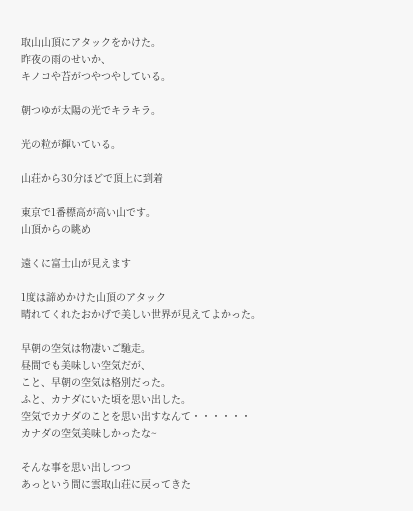取山山頂にアタックをかけた。
昨夜の雨のせいか、
キノコや苔がつやつやしている。

朝つゆが太陽の光でキラキラ。

光の粒が輝いている。

山荘から30分ほどで頂上に到着

東京で1番標高が高い山です。
山頂からの眺め

遠くに富士山が見えます

1度は諦めかけた山頂のアタック
晴れてくれたおかげで美しい世界が見えてよかった。

早朝の空気は物凄いご馳走。
昼間でも美味しい空気だが、
こと、早朝の空気は格別だった。
ふと、カナダにいた頃を思い出した。
空気でカナダのことを思い出すなんて・・・・・・
カナダの空気美味しかったな~

そんな事を思い出しつつ
あっという間に雲取山荘に戻ってきた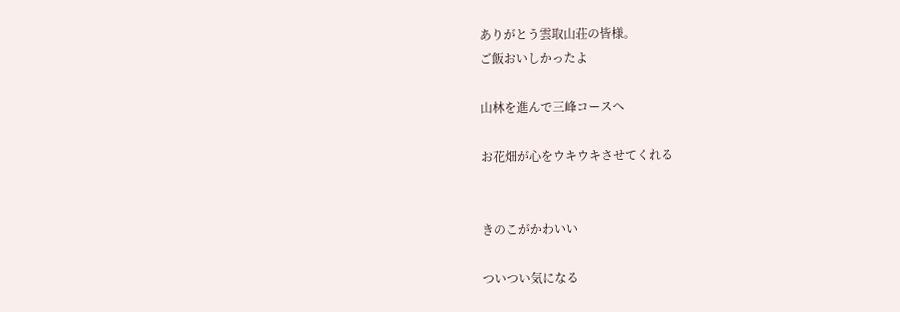ありがとう雲取山荘の皆様。
ご飯おいしかったよ

山林を進んで三峰コースへ

お花畑が心をウキウキさせてくれる


きのこがかわいい

ついつい気になる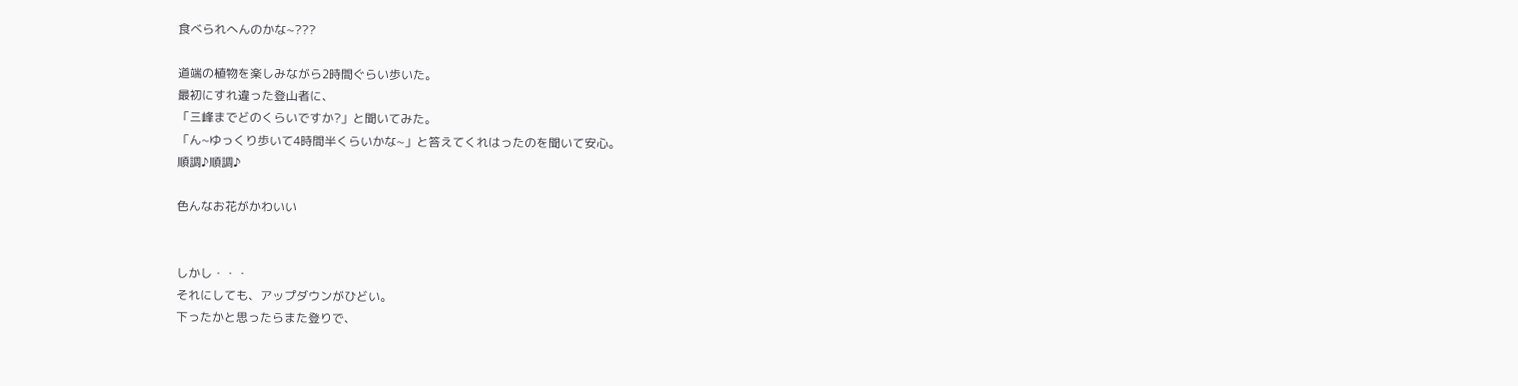食べられへんのかな~???

道端の植物を楽しみながら2時間ぐらい歩いた。
最初にすれ違った登山者に、
「三峰までどのくらいですか?」と聞いてみた。
「ん~ゆっくり歩いて4時間半くらいかな~」と答えてくれはったのを聞いて安心。
順調♪順調♪

色んなお花がかわいい


しかし・・・
それにしても、アップダウンがひどい。
下ったかと思ったらまた登りで、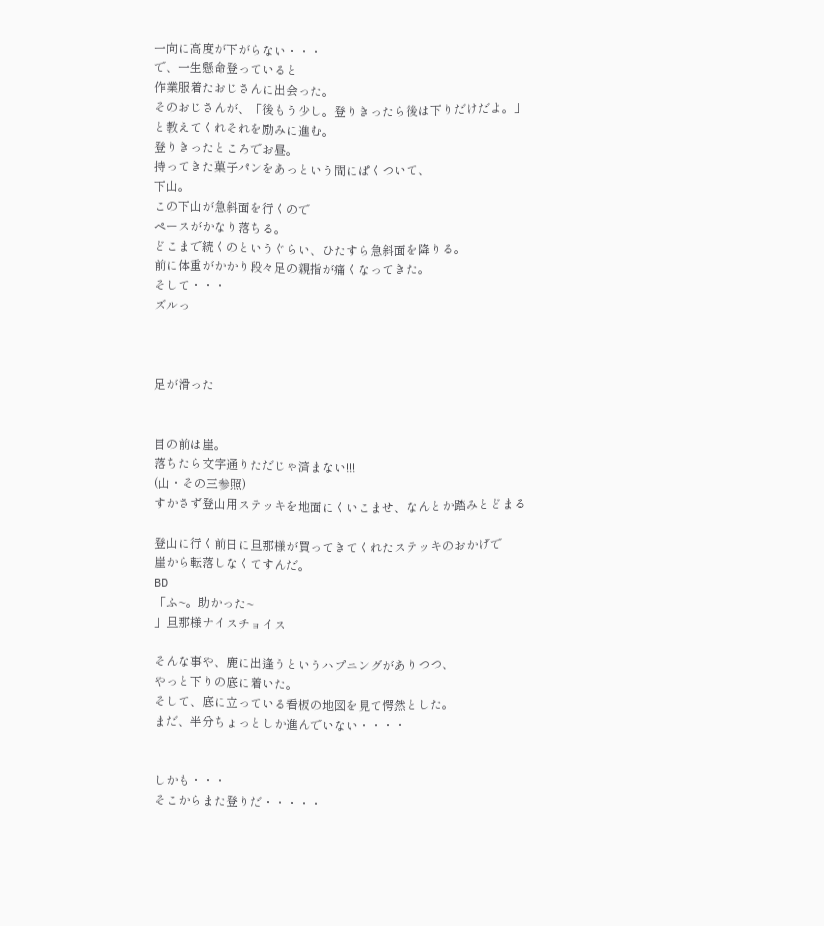一向に高度が下がらない・・・
で、一生懸命登っていると
作業服着たおじさんに出会った。
そのおじさんが、「後もう少し。登りきったら後は下りだけだよ。」
と教えてくれそれを励みに進む。
登りきったところでお昼。
持ってきた菓子パンをあっという間にぱくついて、
下山。
この下山が急斜面を行くので
ペースがかなり落ちる。
どこまで続くのというぐらい、ひたすら急斜面を降りる。
前に体重がかかり段々足の親指が痛くなってきた。
そして・・・
ズルっ



足が滑った


目の前は崖。
落ちたら文字通りただじゃ済まない!!!
(山・その三参照)
すかさず登山用ステッキを地面にくいこませ、なんとか踏みとどまる

登山に行く前日に旦那様が買ってきてくれたステッキのおかげで
崖から転落しなくてすんだ。
BD
「ふ~。助かった~
」旦那様ナイスチョイス

そんな事や、鹿に出逢うというハプニングがありつつ、
やっと下りの底に着いた。
そして、底に立っている看板の地図を見て愕然とした。
まだ、半分ちょっとしか進んでいない・・・・


しかも・・・
そこからまた登りだ・・・・・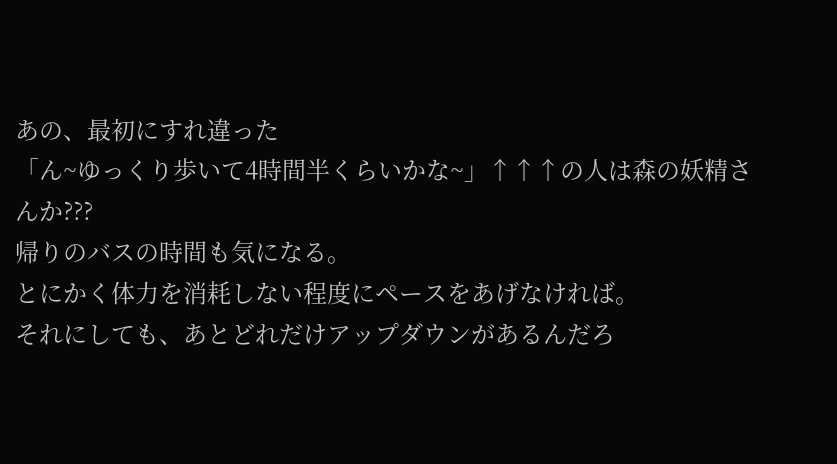あの、最初にすれ違った
「ん~ゆっくり歩いて4時間半くらいかな~」↑↑↑の人は森の妖精さんか???
帰りのバスの時間も気になる。
とにかく体力を消耗しない程度にペースをあげなければ。
それにしても、あとどれだけアップダウンがあるんだろ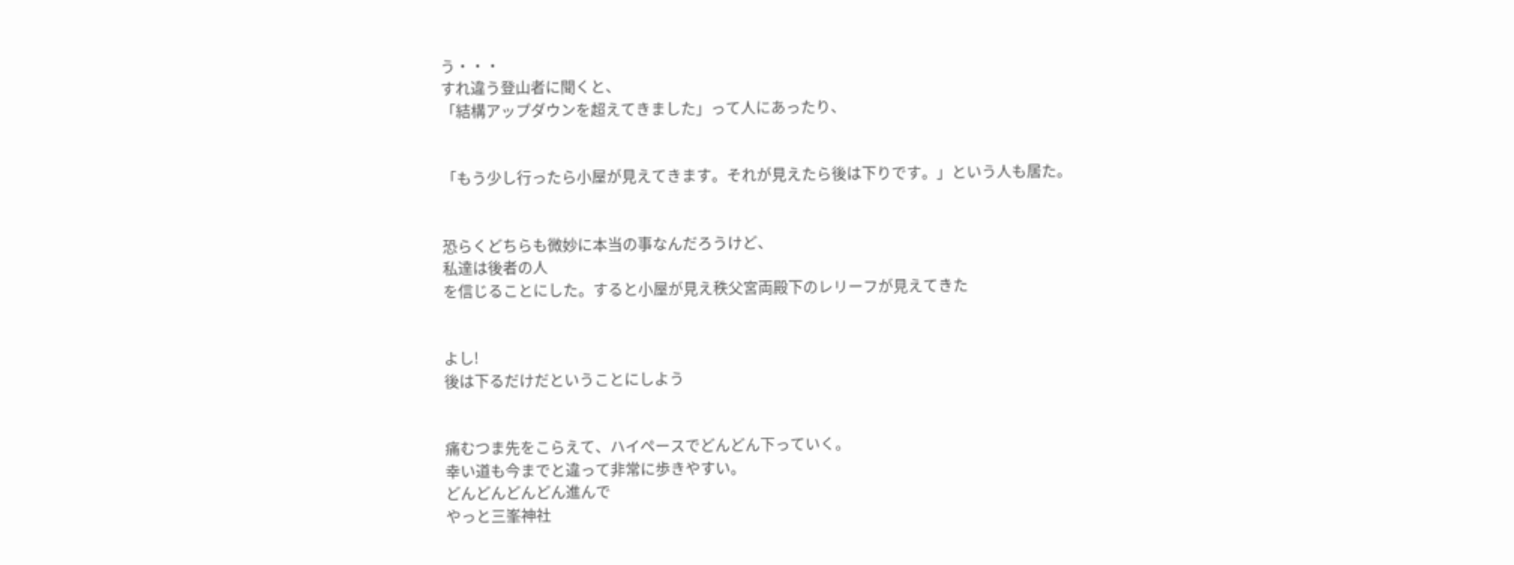う・・・
すれ違う登山者に聞くと、
「結構アップダウンを超えてきました」って人にあったり、


「もう少し行ったら小屋が見えてきます。それが見えたら後は下りです。」という人も居た。


恐らくどちらも微妙に本当の事なんだろうけど、
私達は後者の人
を信じることにした。すると小屋が見え秩父宮両殿下のレリーフが見えてきた


よし!
後は下るだけだということにしよう


痛むつま先をこらえて、ハイペースでどんどん下っていく。
幸い道も今までと違って非常に歩きやすい。
どんどんどんどん進んで
やっと三峯神社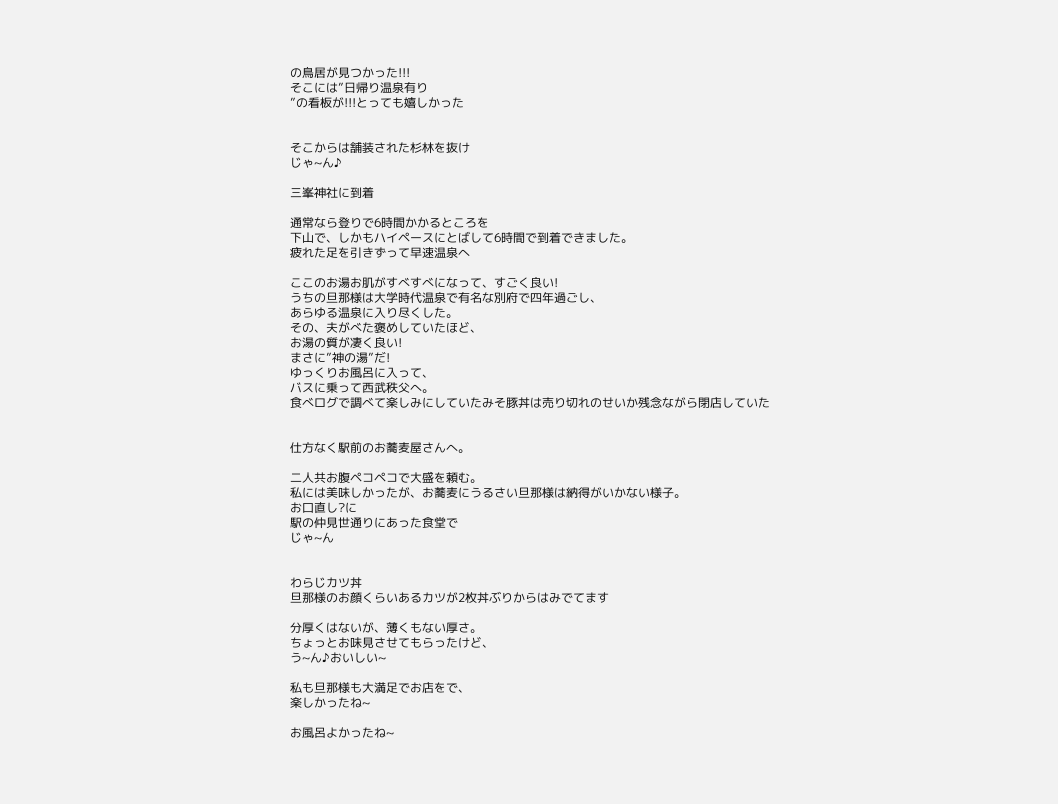の鳥居が見つかった!!!
そこには”日帰り温泉有り
”の看板が!!!とっても嬉しかった


そこからは舗装された杉林を抜け
じゃ~ん♪

三峯神社に到着

通常なら登りで6時間かかるところを
下山で、しかもハイペースにとばして6時間で到着できました。
疲れた足を引きずって早速温泉へ

ここのお湯お肌がすべすべになって、すごく良い!
うちの旦那様は大学時代温泉で有名な別府で四年過ごし、
あらゆる温泉に入り尽くした。
その、夫がべた褒めしていたほど、
お湯の質が凄く良い!
まさに”神の湯”だ!
ゆっくりお風呂に入って、
バスに乗って西武秩父へ。
食べログで調べて楽しみにしていたみそ豚丼は売り切れのせいか残念ながら閉店していた


仕方なく駅前のお蕎麦屋さんへ。

二人共お腹ペコペコで大盛を頼む。
私には美味しかったが、お蕎麦にうるさい旦那様は納得がいかない様子。
お口直し?に
駅の仲見世通りにあった食堂で
じゃ~ん


わらじカツ丼
旦那様のお顔くらいあるカツが2枚丼ぶりからはみでてます

分厚くはないが、薄くもない厚さ。
ちょっとお味見させてもらったけど、
う~ん♪おいしい~

私も旦那様も大満足でお店をで、
楽しかったね~

お風呂よかったね~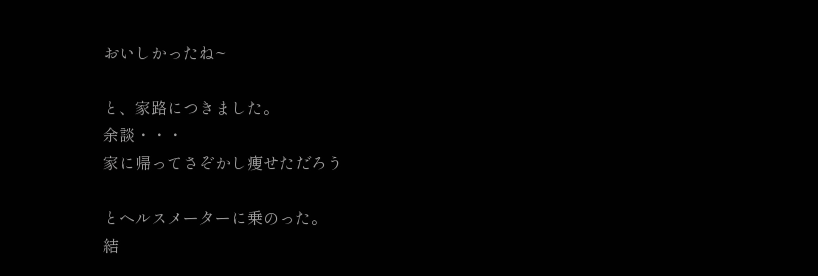おいしかったね~

と、家路につきました。
余談・・・
家に帰ってさぞかし痩せただろう

とヘルスメーターに乗のった。
結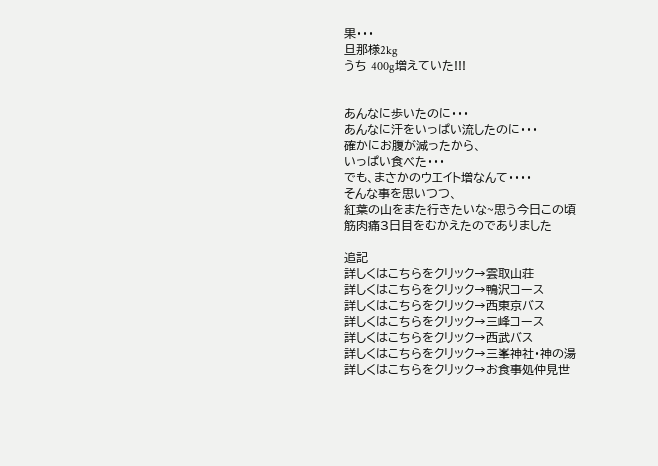果・・・
旦那様2kg
うち 400g増えていた!!!


あんなに歩いたのに・・・
あんなに汗をいっぱい流したのに・・・
確かにお腹が減ったから、
いっぱい食べた・・・
でも、まさかのウエイト増なんて・・・・
そんな事を思いつつ、
紅葉の山をまた行きたいな~思う今日この頃
筋肉痛3日目をむかえたのでありました

追記
詳しくはこちらをクリック→雲取山荘
詳しくはこちらをクリック→鴨沢コース
詳しくはこちらをクリック→西東京バス
詳しくはこちらをクリック→三峰コース
詳しくはこちらをクリック→西武バス
詳しくはこちらをクリック→三峯神社・神の湯
詳しくはこちらをクリック→お食事処仲見世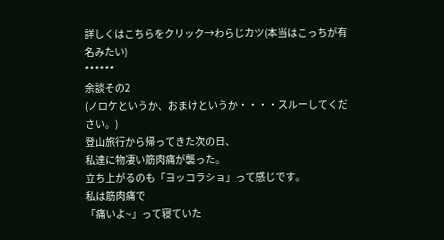詳しくはこちらをクリック→わらじカツ(本当はこっちが有名みたい)
******
余談その2
(ノロケというか、おまけというか・・・・スルーしてください。)
登山旅行から帰ってきた次の日、
私達に物凄い筋肉痛が襲った。
立ち上がるのも「ヨッコラショ」って感じです。
私は筋肉痛で
「痛いよ~」って寝ていた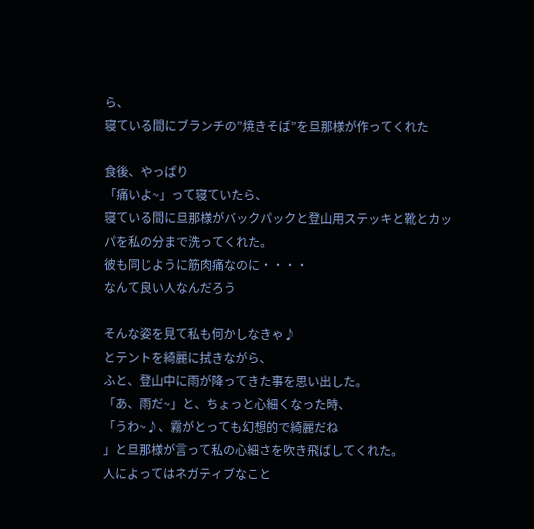ら、
寝ている間にブランチの”焼きそば”を旦那様が作ってくれた

食後、やっぱり
「痛いよ~」って寝ていたら、
寝ている間に旦那様がバックパックと登山用ステッキと靴とカッパを私の分まで洗ってくれた。
彼も同じように筋肉痛なのに・・・・
なんて良い人なんだろう

そんな姿を見て私も何かしなきゃ♪
とテントを綺麗に拭きながら、
ふと、登山中に雨が降ってきた事を思い出した。
「あ、雨だ~」と、ちょっと心細くなった時、
「うわ~♪、霧がとっても幻想的で綺麗だね
」と旦那様が言って私の心細さを吹き飛ばしてくれた。
人によってはネガティブなこと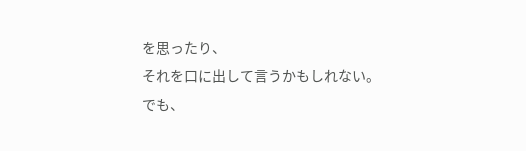を思ったり、
それを口に出して言うかもしれない。
でも、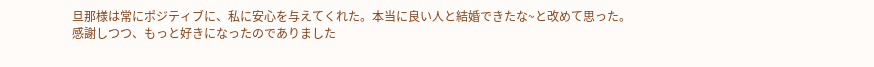旦那様は常にポジティブに、私に安心を与えてくれた。本当に良い人と結婚できたな~と改めて思った。
感謝しつつ、もっと好きになったのでありました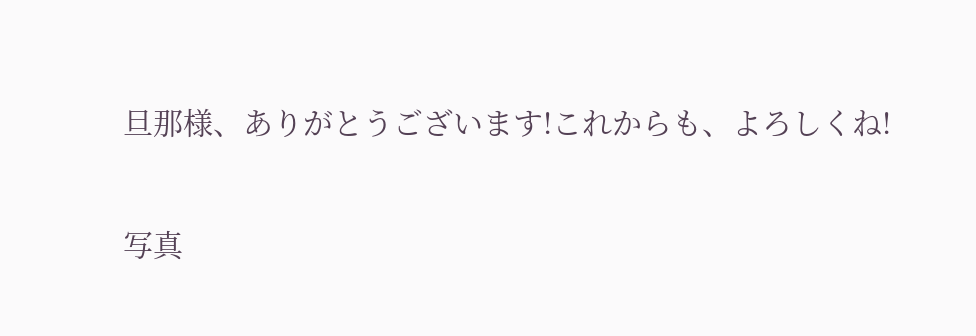旦那様、ありがとうございます!これからも、よろしくね!

写真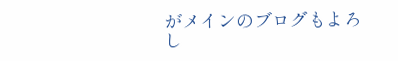がメインのブログもよろし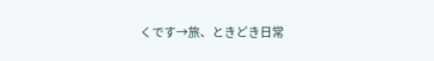くです→旅、ときどき日常